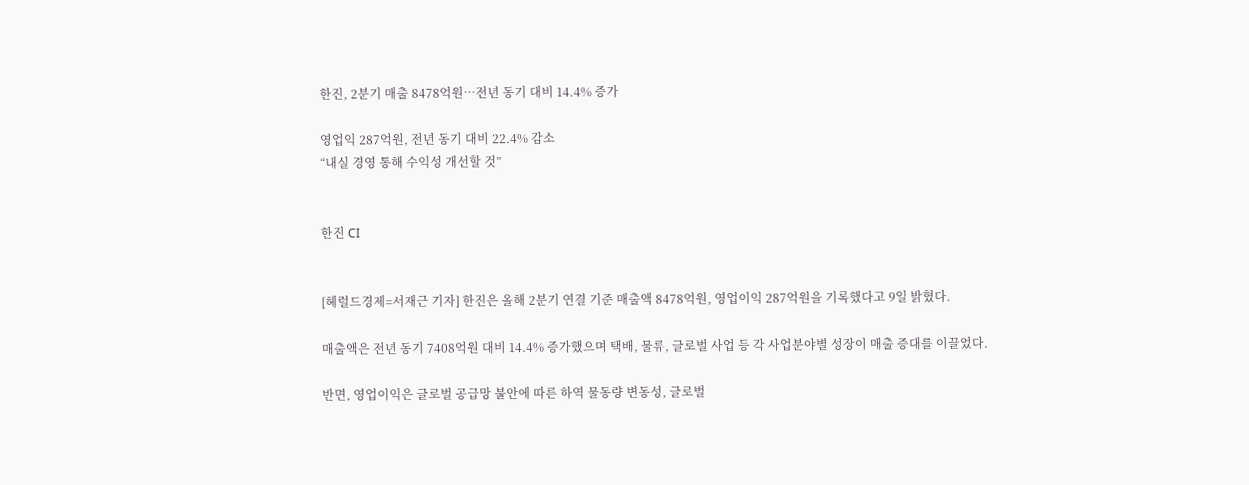한진, 2분기 매출 8478억원…전년 동기 대비 14.4% 증가

영업익 287억원, 전년 동기 대비 22.4% 감소
“내실 경영 통해 수익성 개선할 것”


한진 CI


[헤럴드경제=서재근 기자] 한진은 올해 2분기 연결 기준 매출액 8478억원, 영업이익 287억원을 기록했다고 9일 밝혔다.

매출액은 전년 동기 7408억원 대비 14.4% 증가했으며 택배, 물류, 글로벌 사업 등 각 사업분야별 성장이 매출 증대를 이끌었다.

반면, 영업이익은 글로벌 공급망 불안에 따른 하역 물동량 변동성, 글로벌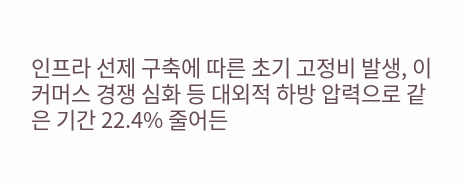인프라 선제 구축에 따른 초기 고정비 발생, 이커머스 경쟁 심화 등 대외적 하방 압력으로 같은 기간 22.4% 줄어든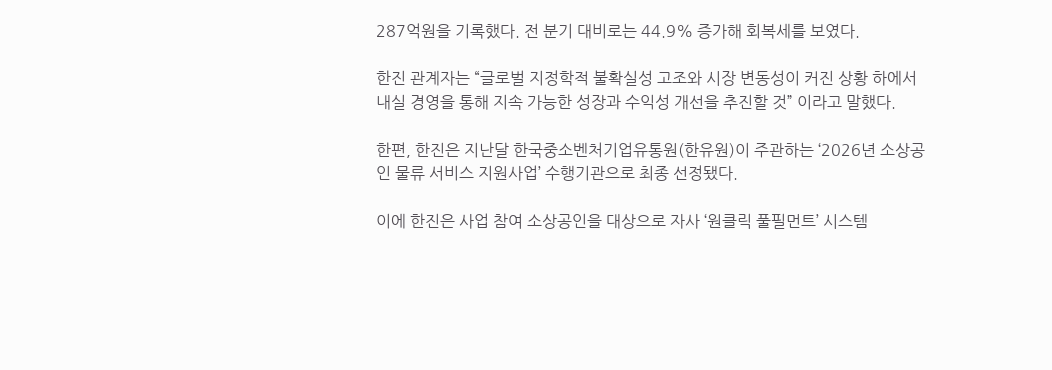287억원을 기록했다. 전 분기 대비로는 44.9% 증가해 회복세를 보였다.

한진 관계자는 “글로벌 지정학적 불확실성 고조와 시장 변동성이 커진 상황 하에서 내실 경영을 통해 지속 가능한 성장과 수익성 개선을 추진할 것” 이라고 말했다.

한편, 한진은 지난달 한국중소벤처기업유통원(한유원)이 주관하는 ‘2026년 소상공인 물류 서비스 지원사업’ 수행기관으로 최종 선정됐다.

이에 한진은 사업 참여 소상공인을 대상으로 자사 ‘원클릭 풀필먼트’ 시스템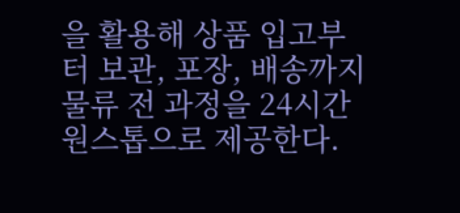을 활용해 상품 입고부터 보관, 포장, 배송까지 물류 전 과정을 24시간 원스톱으로 제공한다.